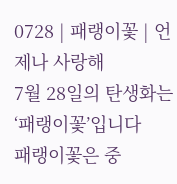0728 | 패랭이꽃 | 언제나 사랑해
7월 28일의 탄생화는 ‘패랭이꽃’입니다
패랭이꽃은 중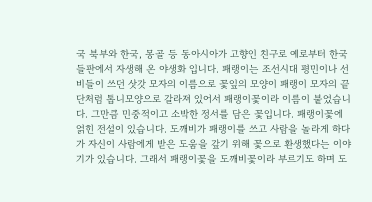국 북부와 한국, 몽골 등 동아시아가 고향인 친구로 예로부터 한국 들판에서 자생해 온 야생화 입니다. 패랭이는 조선시대 평민이나 선비들이 쓰던 삿갓 모자의 이름으로 꽃잎의 모양이 패랭이 모자의 끝단처럼 톱니모양으로 갈라져 있어서 패랭이꽃이라 이름이 붙었습니다. 그만큼 민중적이고 소박한 정서를 담은 꽃입니다. 패랭이꽃에 얽힌 전설이 있습니다. 도깨비가 패랭이를 쓰고 사람을 놀라게 하다가 자신이 사람에게 받은 도움을 갚기 위해 꽃으로 환생했다는 이야기가 있습니다. 그래서 패랭이꽃을 도깨비꽃이라 부르기도 하며 도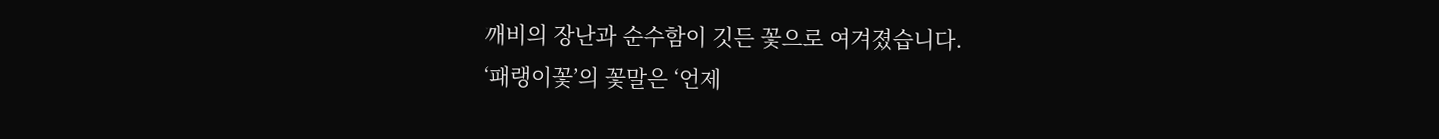깨비의 장난과 순수함이 깃든 꽃으로 여겨졌습니다.
‘패랭이꽃’의 꽃말은 ‘언제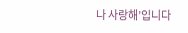나 사랑해’입니다